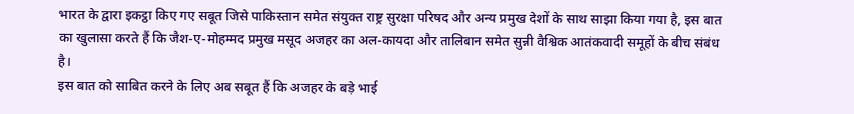भारत के द्वारा इकट्ठा किए गए सबूत जिसे पाकिस्तान समेत संयुक्त राष्ट्र सुरक्षा परिषद और अन्य प्रमुख देशों के साथ साझा किया गया है, इस बात का खुलासा करते हैं कि जैश-ए-मोहम्मद प्रमुख मसूद अजहर का अल-कायदा और तालिबान समेत सुन्नी वैश्विक आतंकवादी समूहों के बीच संबंध है।
इस बात को साबित करने के लिए अब सबूत हैं कि अजहर के बड़े भाई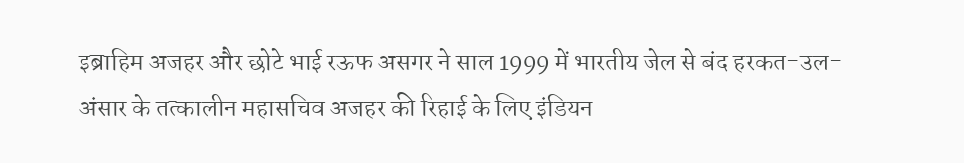इब्राहिम अजहर और छोटे भाई रऊफ असगर ने साल 1999 में भारतीय जेल से बंद हरकत-उल-अंसार के तत्कालीन महासचिव अजहर की रिहाई के लिए इंडियन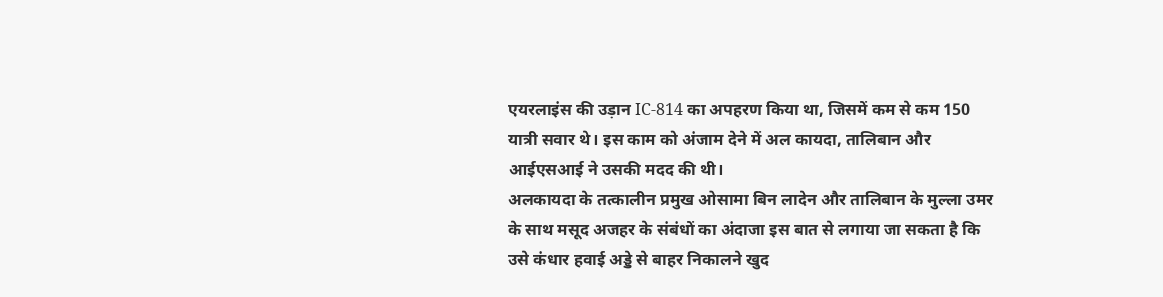एयरलाइंस की उड़ान IC-814 का अपहरण किया था, जिसमें कम से कम 150 यात्री सवार थे। इस काम को अंजाम देने में अल कायदा, तालिबान और आईएसआई ने उसकी मदद की थी।
अलकायदा के तत्कालीन प्रमुख ओसामा बिन लादेन और तालिबान के मुल्ला उमर के साथ मसूद अजहर के संबंधों का अंदाजा इस बात से लगाया जा सकता है कि उसे कंधार हवाई अड्डे से बाहर निकालने खुद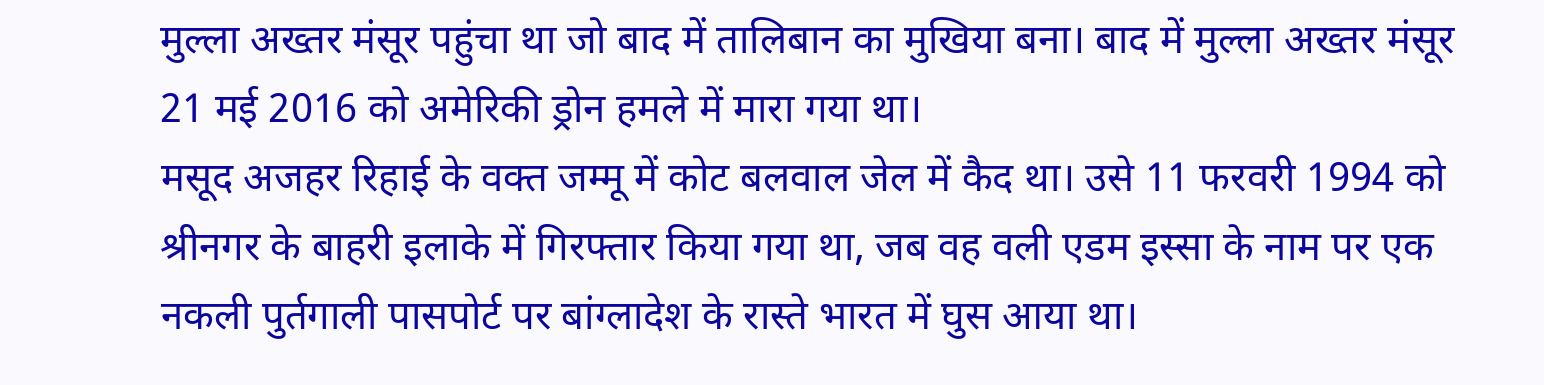मुल्ला अख्तर मंसूर पहुंचा था जो बाद में तालिबान का मुखिया बना। बाद में मुल्ला अख्तर मंसूर 21 मई 2016 को अमेरिकी ड्रोन हमले में मारा गया था।
मसूद अजहर रिहाई के वक्त जम्मू में कोट बलवाल जेल में कैद था। उसे 11 फरवरी 1994 को श्रीनगर के बाहरी इलाके में गिरफ्तार किया गया था, जब वह वली एडम इस्सा के नाम पर एक नकली पुर्तगाली पासपोर्ट पर बांग्लादेश के रास्ते भारत में घुस आया था।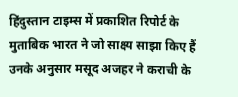हिंदुस्तान टाइम्स में प्रकाशित रिपोर्ट के मुताबिक भारत ने जो साक्ष्य साझा किए हैं उनके अनुसार मसूद अजहर ने कराची के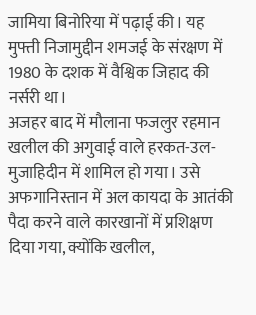जामिया बिनोरिया में पढ़ाई की। यह मुफ्ती निजामुद्दीन शमजई के संरक्षण में 1980 के दशक में वैश्विक जिहाद की नर्सरी था।
अजहर बाद में मौलाना फजलुर रहमान खलील की अगुवाई वाले हरकत-उल-मुजाहिदीन में शामिल हो गया। उसे अफगानिस्तान में अल कायदा के आतंकी पैदा करने वाले कारखानों में प्रशिक्षण दिया गया, क्योंकि खलील,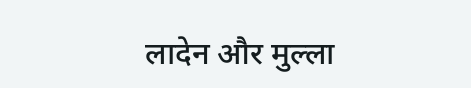लादेन और मुल्ला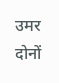उमर दोनों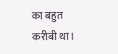का बहुत करीबी था।